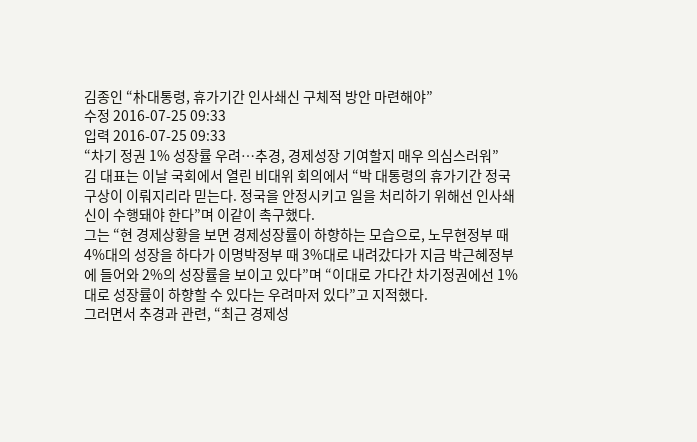김종인 “朴대통령, 휴가기간 인사쇄신 구체적 방안 마련해야”
수정 2016-07-25 09:33
입력 2016-07-25 09:33
“차기 정권 1% 성장률 우려…추경, 경제성장 기여할지 매우 의심스러워”
김 대표는 이날 국회에서 열린 비대위 회의에서 “박 대통령의 휴가기간 정국구상이 이뤄지리라 믿는다. 정국을 안정시키고 일을 처리하기 위해선 인사쇄신이 수행돼야 한다”며 이같이 촉구했다.
그는 “현 경제상황을 보면 경제성장률이 하향하는 모습으로, 노무현정부 때 4%대의 성장을 하다가 이명박정부 때 3%대로 내려갔다가 지금 박근혜정부에 들어와 2%의 성장률을 보이고 있다”며 “이대로 가다간 차기정권에선 1%대로 성장률이 하향할 수 있다는 우려마저 있다”고 지적했다.
그러면서 추경과 관련, “최근 경제성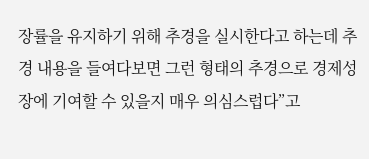장률을 유지하기 위해 추경을 실시한다고 하는데 추경 내용을 들여다보면 그런 형태의 추경으로 경제성장에 기여할 수 있을지 매우 의심스럽다”고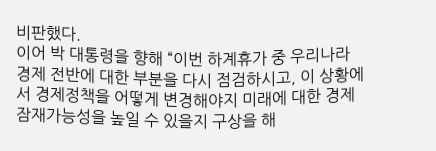비판했다.
이어 박 대통령을 향해 “이번 하계휴가 중 우리나라 경제 전반에 대한 부분을 다시 점검하시고, 이 상황에서 경제정책을 어떻게 변경해야지 미래에 대한 경제 잠재가능성을 높일 수 있을지 구상을 해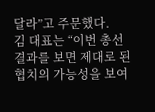달라”고 주문했다.
김 대표는 “이번 총선 결과를 보면 제대로 된 협치의 가능성을 보여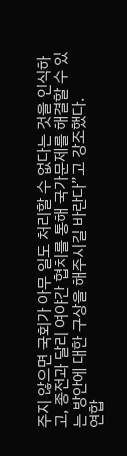주지 않으면 국회가 아무 일도 처리할 수 없다는 것을 인식하고, 종전과 달리 여야간 협치를 통해 국가문제를 해결할 수 있는 방안에 대한 구상을 해주시길 바란다”고 강조했다.
연합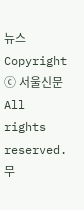뉴스
Copyright ⓒ 서울신문 All rights reserved. 무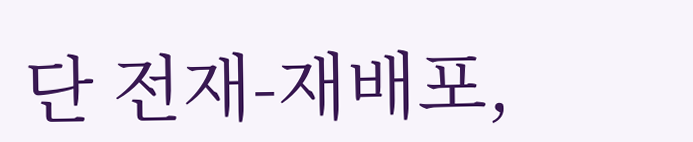단 전재-재배포,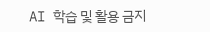AI 학습 및 활용 금지